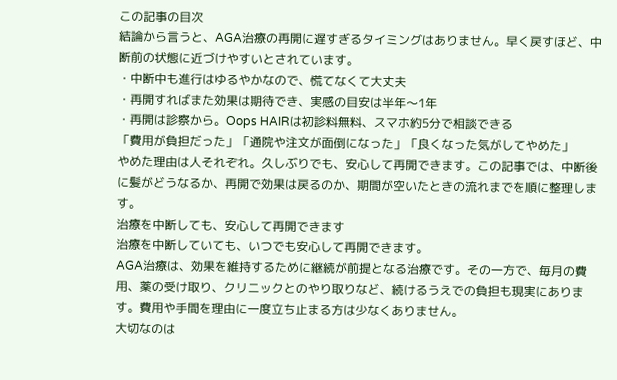この記事の目次
結論から言うと、AGA治療の再開に遅すぎるタイミングはありません。早く戻すほど、中断前の状態に近づけやすいとされています。
・中断中も進行はゆるやかなので、慌てなくて大丈夫
・再開すればまた効果は期待でき、実感の目安は半年〜1年
・再開は診察から。Oops HAIRは初診料無料、スマホ約5分で相談できる
「費用が負担だった」「通院や注文が面倒になった」「良くなった気がしてやめた」
やめた理由は人それぞれ。久しぶりでも、安心して再開できます。この記事では、中断後に髪がどうなるか、再開で効果は戻るのか、期間が空いたときの流れまでを順に整理します。
治療を中断しても、安心して再開できます
治療を中断していても、いつでも安心して再開できます。
AGA治療は、効果を維持するために継続が前提となる治療です。その一方で、毎月の費用、薬の受け取り、クリニックとのやり取りなど、続けるうえでの負担も現実にあります。費用や手間を理由に一度立ち止まる方は少なくありません。
大切なのは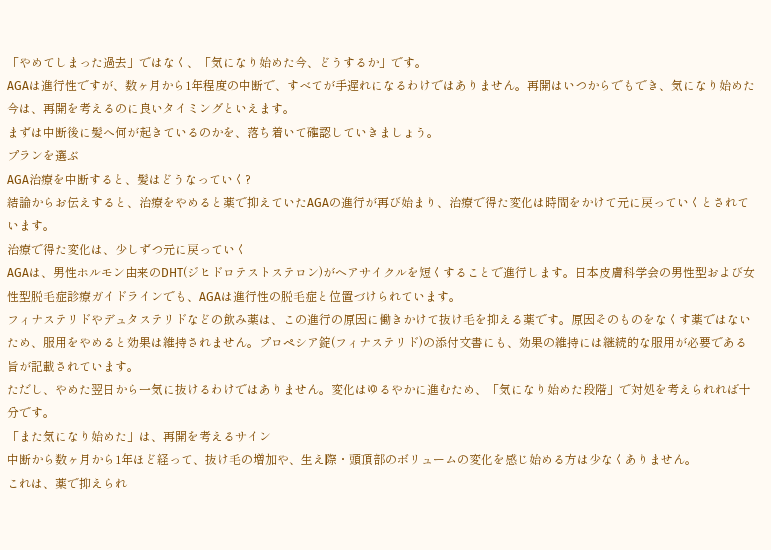「やめてしまった過去」ではなく、「気になり始めた今、どうするか」です。
AGAは進行性ですが、数ヶ月から1年程度の中断で、すべてが手遅れになるわけではありません。再開はいつからでもでき、気になり始めた今は、再開を考えるのに良いタイミングといえます。
まずは中断後に髪へ何が起きているのかを、落ち着いて確認していきましょう。
プランを選ぶ
AGA治療を中断すると、髪はどうなっていく?
結論からお伝えすると、治療をやめると薬で抑えていたAGAの進行が再び始まり、治療で得た変化は時間をかけて元に戻っていくとされています。
治療で得た変化は、少しずつ元に戻っていく
AGAは、男性ホルモン由来のDHT(ジヒドロテストステロン)がヘアサイクルを短くすることで進行します。日本皮膚科学会の男性型および女性型脱毛症診療ガイドラインでも、AGAは進行性の脱毛症と位置づけられています。
フィナステリドやデュタステリドなどの飲み薬は、この進行の原因に働きかけて抜け毛を抑える薬です。原因そのものをなくす薬ではないため、服用をやめると効果は維持されません。プロペシア錠(フィナステリド)の添付文書にも、効果の維持には継続的な服用が必要である旨が記載されています。
ただし、やめた翌日から一気に抜けるわけではありません。変化はゆるやかに進むため、「気になり始めた段階」で対処を考えられれば十分です。
「また気になり始めた」は、再開を考えるサイン
中断から数ヶ月から1年ほど経って、抜け毛の増加や、生え際・頭頂部のボリュームの変化を感じ始める方は少なくありません。
これは、薬で抑えられ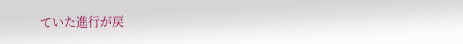ていた進行が戻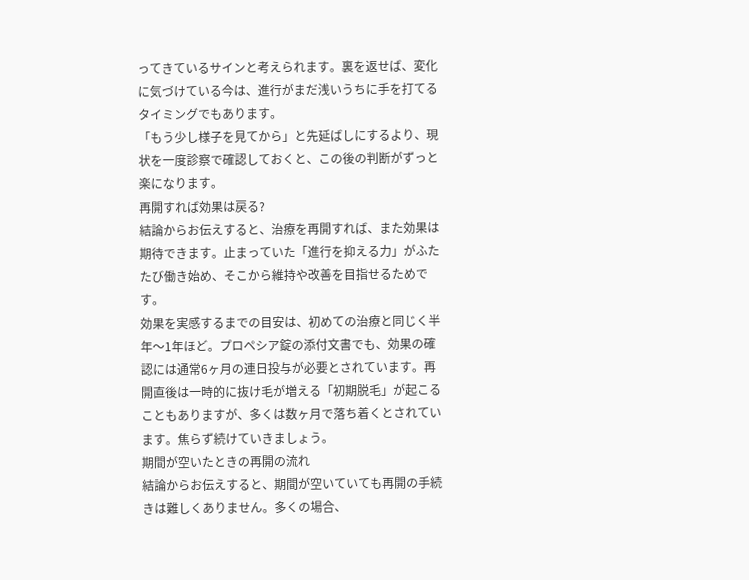ってきているサインと考えられます。裏を返せば、変化に気づけている今は、進行がまだ浅いうちに手を打てるタイミングでもあります。
「もう少し様子を見てから」と先延ばしにするより、現状を一度診察で確認しておくと、この後の判断がずっと楽になります。
再開すれば効果は戻る?
結論からお伝えすると、治療を再開すれば、また効果は期待できます。止まっていた「進行を抑える力」がふたたび働き始め、そこから維持や改善を目指せるためです。
効果を実感するまでの目安は、初めての治療と同じく半年〜1年ほど。プロペシア錠の添付文書でも、効果の確認には通常6ヶ月の連日投与が必要とされています。再開直後は一時的に抜け毛が増える「初期脱毛」が起こることもありますが、多くは数ヶ月で落ち着くとされています。焦らず続けていきましょう。
期間が空いたときの再開の流れ
結論からお伝えすると、期間が空いていても再開の手続きは難しくありません。多くの場合、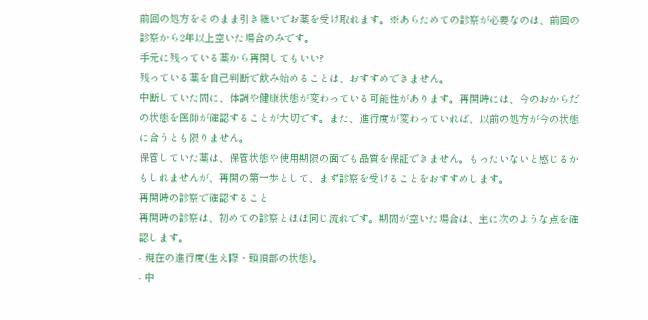前回の処方をそのまま引き継いでお薬を受け取れます。※あらためての診察が必要なのは、前回の診察から2年以上空いた場合のみです。
手元に残っている薬から再開してもいい?
残っている薬を自己判断で飲み始めることは、おすすめできません。
中断していた間に、体調や健康状態が変わっている可能性があります。再開時には、今のおからだの状態を医師が確認することが大切です。また、進行度が変わっていれば、以前の処方が今の状態に合うとも限りません。
保管していた薬は、保管状態や使用期限の面でも品質を保証できません。もったいないと感じるかもしれませんが、再開の第一歩として、まず診察を受けることをおすすめします。
再開時の診察で確認すること
再開時の診察は、初めての診察とほぼ同じ流れです。期間が空いた場合は、主に次のような点を確認します。
- 現在の進行度(生え際・頭頂部の状態)。
- 中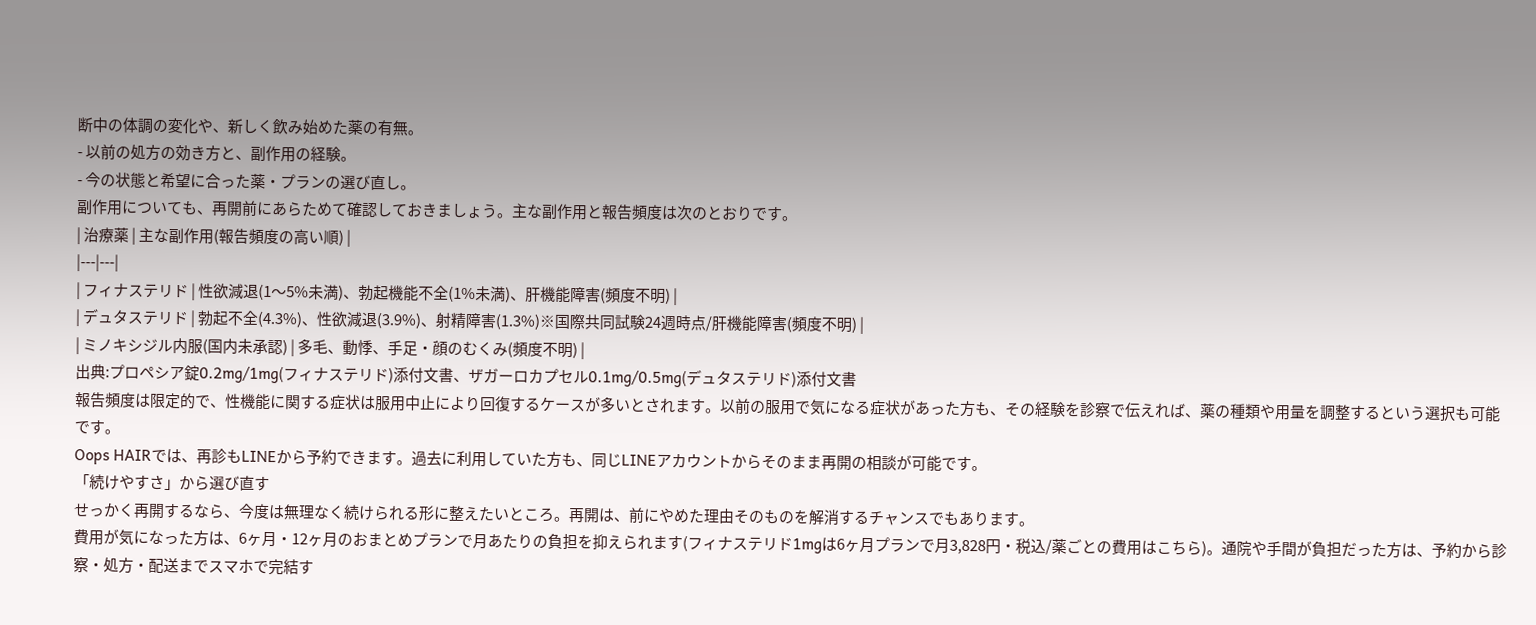断中の体調の変化や、新しく飲み始めた薬の有無。
- 以前の処方の効き方と、副作用の経験。
- 今の状態と希望に合った薬・プランの選び直し。
副作用についても、再開前にあらためて確認しておきましょう。主な副作用と報告頻度は次のとおりです。
| 治療薬 | 主な副作用(報告頻度の高い順) |
|---|---|
| フィナステリド | 性欲減退(1〜5%未満)、勃起機能不全(1%未満)、肝機能障害(頻度不明) |
| デュタステリド | 勃起不全(4.3%)、性欲減退(3.9%)、射精障害(1.3%)※国際共同試験24週時点/肝機能障害(頻度不明) |
| ミノキシジル内服(国内未承認) | 多毛、動悸、手足・顔のむくみ(頻度不明) |
出典:プロペシア錠0.2mg/1mg(フィナステリド)添付文書、ザガーロカプセル0.1mg/0.5mg(デュタステリド)添付文書
報告頻度は限定的で、性機能に関する症状は服用中止により回復するケースが多いとされます。以前の服用で気になる症状があった方も、その経験を診察で伝えれば、薬の種類や用量を調整するという選択も可能です。
Oops HAIRでは、再診もLINEから予約できます。過去に利用していた方も、同じLINEアカウントからそのまま再開の相談が可能です。
「続けやすさ」から選び直す
せっかく再開するなら、今度は無理なく続けられる形に整えたいところ。再開は、前にやめた理由そのものを解消するチャンスでもあります。
費用が気になった方は、6ヶ月・12ヶ月のおまとめプランで月あたりの負担を抑えられます(フィナステリド1mgは6ヶ月プランで月3,828円・税込/薬ごとの費用はこちら)。通院や手間が負担だった方は、予約から診察・処方・配送までスマホで完結す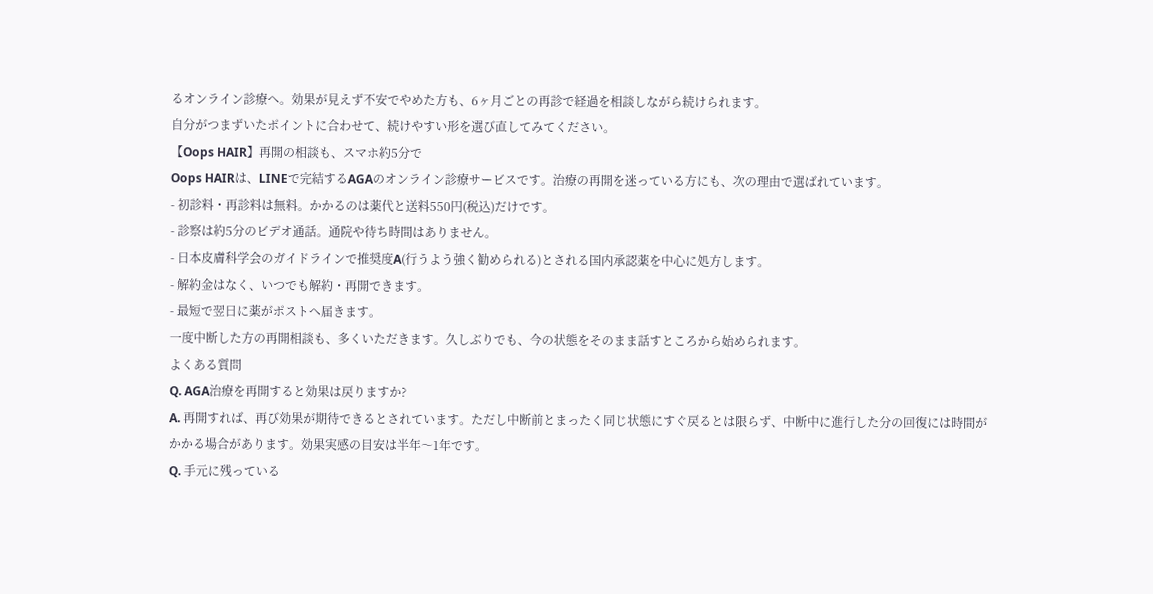るオンライン診療へ。効果が見えず不安でやめた方も、6ヶ月ごとの再診で経過を相談しながら続けられます。
自分がつまずいたポイントに合わせて、続けやすい形を選び直してみてください。
【Oops HAIR】再開の相談も、スマホ約5分で
Oops HAIRは、LINEで完結するAGAのオンライン診療サービスです。治療の再開を迷っている方にも、次の理由で選ばれています。
- 初診料・再診料は無料。かかるのは薬代と送料550円(税込)だけです。
- 診察は約5分のビデオ通話。通院や待ち時間はありません。
- 日本皮膚科学会のガイドラインで推奨度A(行うよう強く勧められる)とされる国内承認薬を中心に処方します。
- 解約金はなく、いつでも解約・再開できます。
- 最短で翌日に薬がポストへ届きます。
一度中断した方の再開相談も、多くいただきます。久しぶりでも、今の状態をそのまま話すところから始められます。
よくある質問
Q. AGA治療を再開すると効果は戻りますか?
A. 再開すれば、再び効果が期待できるとされています。ただし中断前とまったく同じ状態にすぐ戻るとは限らず、中断中に進行した分の回復には時間がかかる場合があります。効果実感の目安は半年〜1年です。
Q. 手元に残っている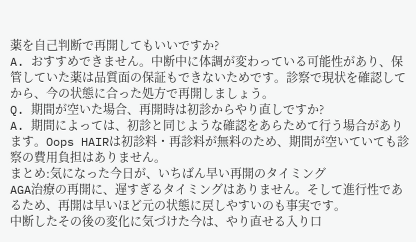薬を自己判断で再開してもいいですか?
A. おすすめできません。中断中に体調が変わっている可能性があり、保管していた薬は品質面の保証もできないためです。診察で現状を確認してから、今の状態に合った処方で再開しましょう。
Q. 期間が空いた場合、再開時は初診からやり直しですか?
A. 期間によっては、初診と同じような確認をあらためて行う場合があります。Oops HAIRは初診料・再診料が無料のため、期間が空いていても診察の費用負担はありません。
まとめ:気になった今日が、いちばん早い再開のタイミング
AGA治療の再開に、遅すぎるタイミングはありません。そして進行性であるため、再開は早いほど元の状態に戻しやすいのも事実です。
中断したその後の変化に気づけた今は、やり直せる入り口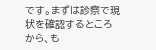です。まずは診察で現状を確認するところから、も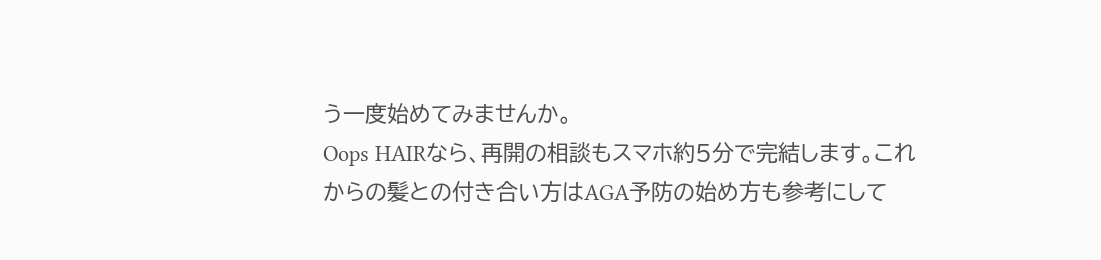う一度始めてみませんか。
Oops HAIRなら、再開の相談もスマホ約5分で完結します。これからの髪との付き合い方はAGA予防の始め方も参考にして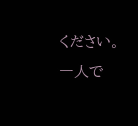ください。一人で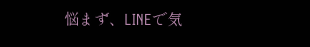悩まず、LINEで気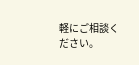軽にご相談ください。